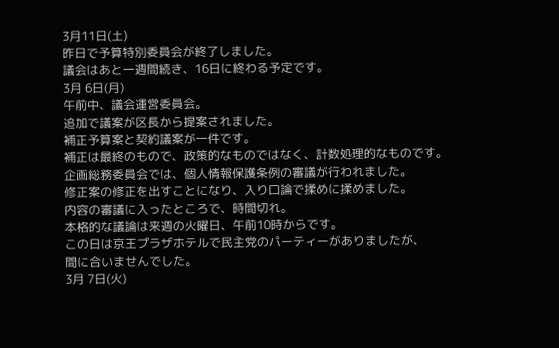3月11日(土)
昨日で予算特別委員会が終了しました。
議会はあと一週間続き、16日に終わる予定です。
3月 6日(月)
午前中、議会運営委員会。
追加で議案が区長から提案されました。
補正予算案と契約議案が一件です。
補正は最終のもので、政策的なものではなく、計数処理的なものです。
企画総務委員会では、個人情報保護条例の審議が行われました。
修正案の修正を出すことになり、入り口論で揉めに揉めました。
内容の審議に入ったところで、時間切れ。
本格的な議論は来週の火曜日、午前10時からです。
この日は京王プラザホテルで民主党のパーティーがありましたが、
間に合いませんでした。
3月 7日(火)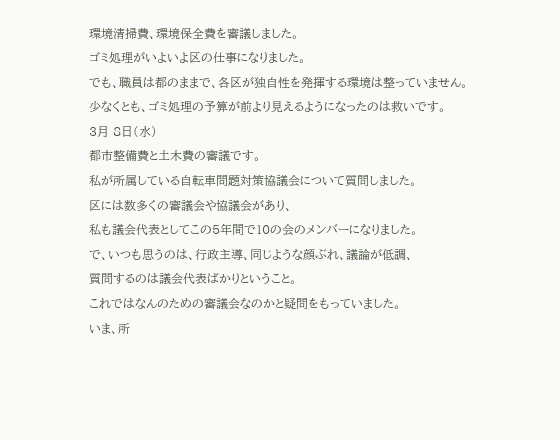環境清掃費、環境保全費を審議しました。
ゴミ処理がいよいよ区の仕事になりました。
でも、職員は都のままで、各区が独自性を発揮する環境は整っていません。
少なくとも、ゴミ処理の予算が前より見えるようになったのは救いです。
3月 8日(水)
都市整備費と土木費の審議です。
私が所属している自転車問題対策協議会について質問しました。
区には数多くの審議会や協議会があり、
私も議会代表としてこの5年間で10の会のメンバーになりました。
で、いつも思うのは、行政主導、同じような顔ぶれ、議論が低調、
質問するのは議会代表ばかりということ。
これではなんのための審議会なのかと疑問をもっていました。
いま、所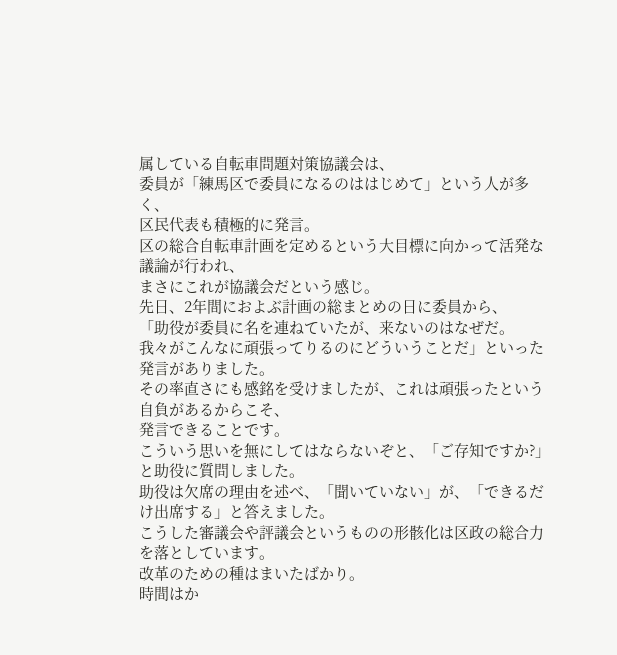属している自転車問題対策協議会は、
委員が「練馬区で委員になるのははじめて」という人が多く、
区民代表も積極的に発言。
区の総合自転車計画を定めるという大目標に向かって活発な議論が行われ、
まさにこれが協議会だという感じ。
先日、2年間におよぶ計画の総まとめの日に委員から、
「助役が委員に名を連ねていたが、来ないのはなぜだ。
我々がこんなに頑張ってりるのにどういうことだ」といった発言がありました。
その率直さにも感銘を受けましたが、これは頑張ったという自負があるからこそ、
発言できることです。
こういう思いを無にしてはならないぞと、「ご存知ですか?」と助役に質問しました。
助役は欠席の理由を述べ、「聞いていない」が、「できるだけ出席する」と答えました。
こうした審議会や評議会というものの形骸化は区政の総合力を落としています。
改革のための種はまいたばかり。
時間はか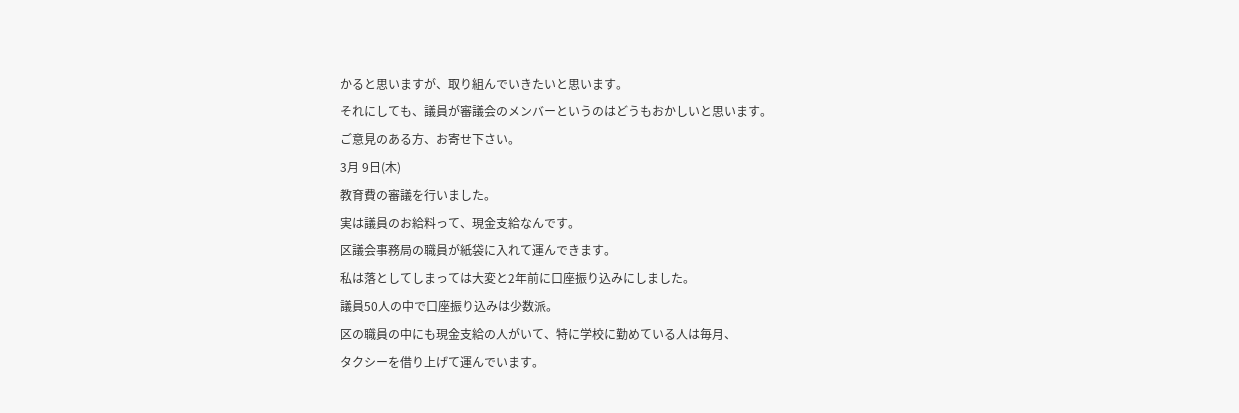かると思いますが、取り組んでいきたいと思います。
それにしても、議員が審議会のメンバーというのはどうもおかしいと思います。
ご意見のある方、お寄せ下さい。
3月 9日(木)
教育費の審議を行いました。
実は議員のお給料って、現金支給なんです。
区議会事務局の職員が紙袋に入れて運んできます。
私は落としてしまっては大変と2年前に口座振り込みにしました。
議員50人の中で口座振り込みは少数派。
区の職員の中にも現金支給の人がいて、特に学校に勤めている人は毎月、
タクシーを借り上げて運んでいます。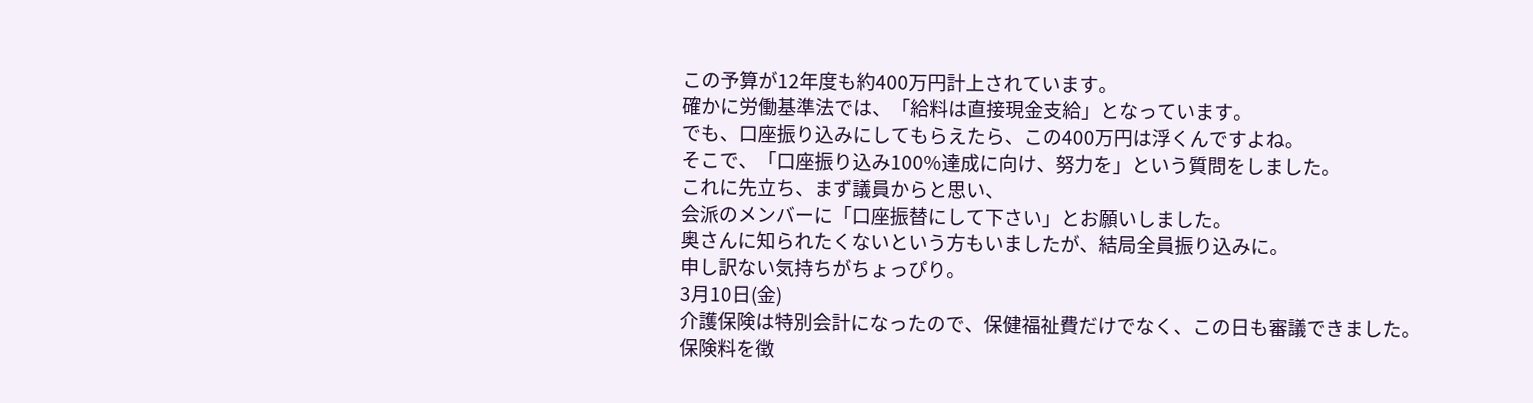この予算が12年度も約400万円計上されています。
確かに労働基準法では、「給料は直接現金支給」となっています。
でも、口座振り込みにしてもらえたら、この400万円は浮くんですよね。
そこで、「口座振り込み100%達成に向け、努力を」という質問をしました。
これに先立ち、まず議員からと思い、
会派のメンバーに「口座振替にして下さい」とお願いしました。
奥さんに知られたくないという方もいましたが、結局全員振り込みに。
申し訳ない気持ちがちょっぴり。
3月10日(金)
介護保険は特別会計になったので、保健福祉費だけでなく、この日も審議できました。
保険料を徴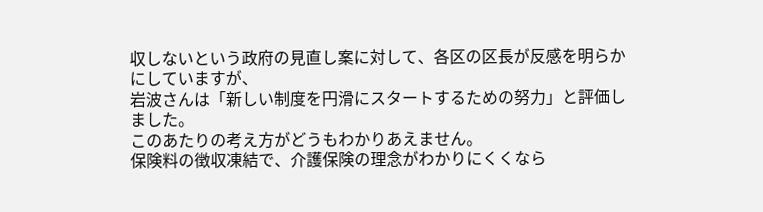収しないという政府の見直し案に対して、各区の区長が反感を明らかにしていますが、
岩波さんは「新しい制度を円滑にスタートするための努力」と評価しました。
このあたりの考え方がどうもわかりあえません。
保険料の徴収凍結で、介護保険の理念がわかりにくくなら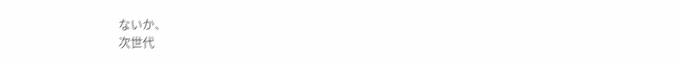ないか、
次世代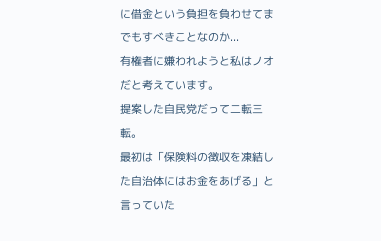に借金という負担を負わせてまでもすべきことなのか...
有権者に嫌われようと私はノオだと考えています。
提案した自民党だって二転三転。
最初は「保険料の徴収を凍結した自治体にはお金をあげる」と言っていた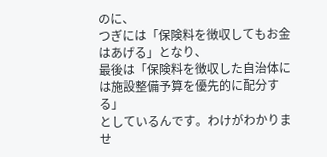のに、
つぎには「保険料を徴収してもお金はあげる」となり、
最後は「保険料を徴収した自治体には施設整備予算を優先的に配分する」
としているんです。わけがわかりませ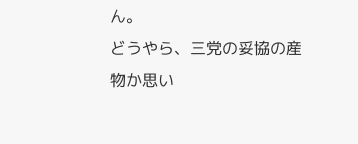ん。
どうやら、三党の妥協の産物か思い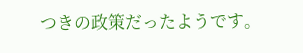つきの政策だったようです。